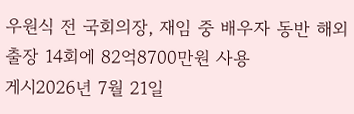우원식 전 국회의장, 재임 중 배우자 동반 해외출장 14회에 82억8700만원 사용
게시2026년 7월 21일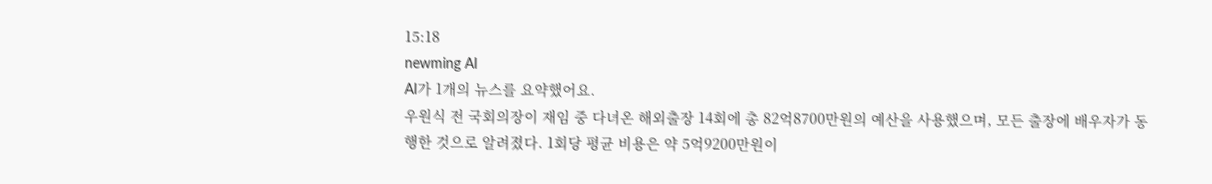15:18
newming AI
AI가 1개의 뉴스를 요약했어요.
우원식 전 국회의장이 재임 중 다녀온 해외출장 14회에 총 82억8700만원의 예산을 사용했으며, 모든 출장에 배우자가 동행한 것으로 알려졌다. 1회당 평균 비용은 약 5억9200만원이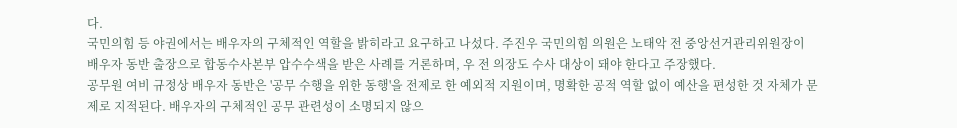다.
국민의힘 등 야권에서는 배우자의 구체적인 역할을 밝히라고 요구하고 나섰다. 주진우 국민의힘 의원은 노태악 전 중앙선거관리위원장이 배우자 동반 출장으로 합동수사본부 압수수색을 받은 사례를 거론하며, 우 전 의장도 수사 대상이 돼야 한다고 주장했다.
공무원 여비 규정상 배우자 동반은 '공무 수행을 위한 동행'을 전제로 한 예외적 지원이며, 명확한 공적 역할 없이 예산을 편성한 것 자체가 문제로 지적된다. 배우자의 구체적인 공무 관련성이 소명되지 않으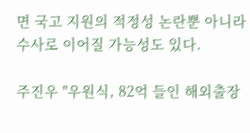면 국고 지원의 적정성 논란뿐 아니라 수사로 이어질 가능성도 있다.

주진우 "우원식, 82억 들인 해외출장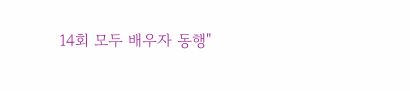14회 모두 배우자 동행"